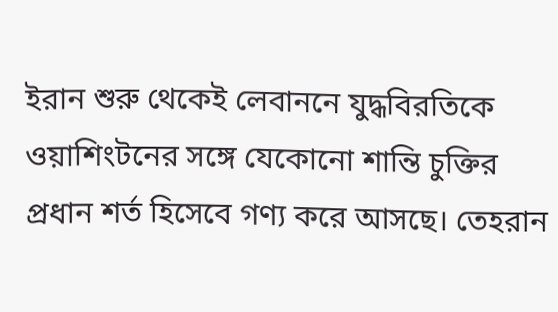ইরান শুরু থেকেই লেবাননে যুদ্ধবিরতিকে ওয়াশিংটনের সঙ্গে যেকোনো শান্তি চুক্তির প্রধান শর্ত হিসেবে গণ্য করে আসছে। তেহরান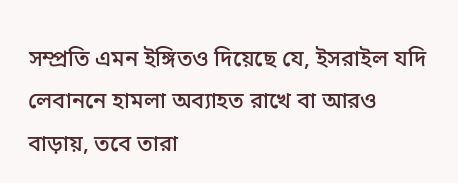সম্প্রতি এমন ইঙ্গিতও দিয়েছে যে, ইসরাইল যদি লেবাননে হামলা অব্যাহত রাখে বা আরও বাড়ায়, তবে তারা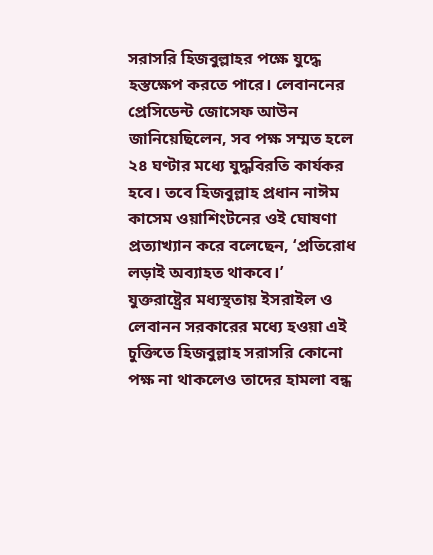সরাসরি হিজবুল্লাহর পক্ষে যুদ্ধে হস্তক্ষেপ করতে পারে। লেবাননের প্রেসিডেন্ট জোসেফ আউন জানিয়েছিলেন, সব পক্ষ সম্মত হলে ২৪ ঘণ্টার মধ্যে যুদ্ধবিরতি কার্যকর হবে। তবে হিজবুল্লাহ প্রধান নাঈম কাসেম ওয়াশিংটনের ওই ঘোষণা প্রত্যাখ্যান করে বলেছেন, ‘প্রতিরোধ লড়াই অব্যাহত থাকবে।’
যুক্তরাষ্ট্রের মধ্যস্থতায় ইসরাইল ও লেবানন সরকারের মধ্যে হওয়া এই চুক্তিতে হিজবুল্লাহ সরাসরি কোনো পক্ষ না থাকলেও তাদের হামলা বন্ধ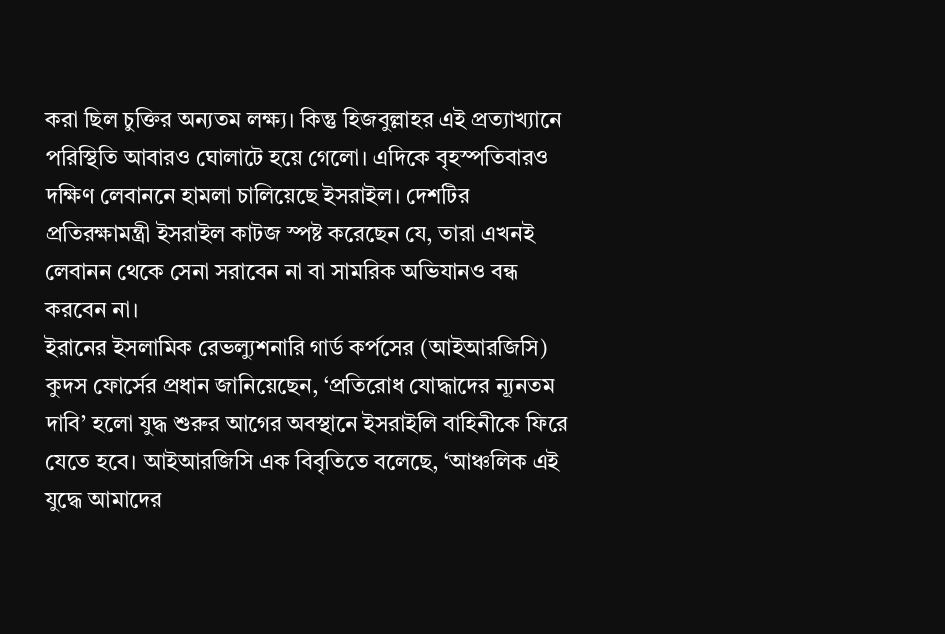করা ছিল চুক্তির অন্যতম লক্ষ্য। কিন্তু হিজবুল্লাহর এই প্রত্যাখ্যানে পরিস্থিতি আবারও ঘোলাটে হয়ে গেলো। এদিকে বৃহস্পতিবারও দক্ষিণ লেবাননে হামলা চালিয়েছে ইসরাইল। দেশটির প্রতিরক্ষামন্ত্রী ইসরাইল কাটজ স্পষ্ট করেছেন যে, তারা এখনই লেবানন থেকে সেনা সরাবেন না বা সামরিক অভিযানও বন্ধ করবেন না।
ইরানের ইসলামিক রেভল্যুশনারি গার্ড কর্পসের (আইআরজিসি) কুদস ফোর্সের প্রধান জানিয়েছেন, ‘প্রতিরোধ যোদ্ধাদের ন্যূনতম দাবি’ হলো যুদ্ধ শুরুর আগের অবস্থানে ইসরাইলি বাহিনীকে ফিরে যেতে হবে। আইআরজিসি এক বিবৃতিতে বলেছে, ‘আঞ্চলিক এই যুদ্ধে আমাদের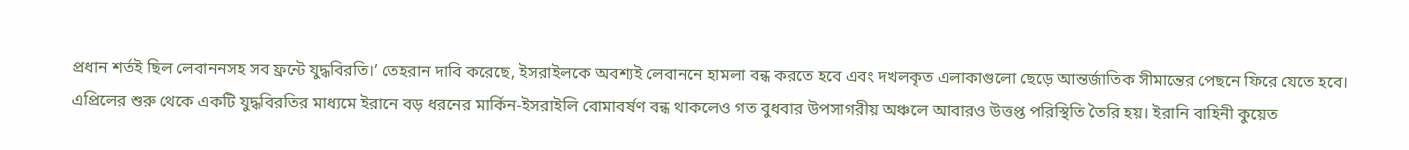প্রধান শর্তই ছিল লেবাননসহ সব ফ্রন্টে যুদ্ধবিরতি।’ তেহরান দাবি করেছে, ইসরাইলকে অবশ্যই লেবাননে হামলা বন্ধ করতে হবে এবং দখলকৃত এলাকাগুলো ছেড়ে আন্তর্জাতিক সীমান্তের পেছনে ফিরে যেতে হবে।
এপ্রিলের শুরু থেকে একটি যুদ্ধবিরতির মাধ্যমে ইরানে বড় ধরনের মার্কিন-ইসরাইলি বোমাবর্ষণ বন্ধ থাকলেও গত বুধবার উপসাগরীয় অঞ্চলে আবারও উত্তপ্ত পরিস্থিতি তৈরি হয়। ইরানি বাহিনী কুয়েত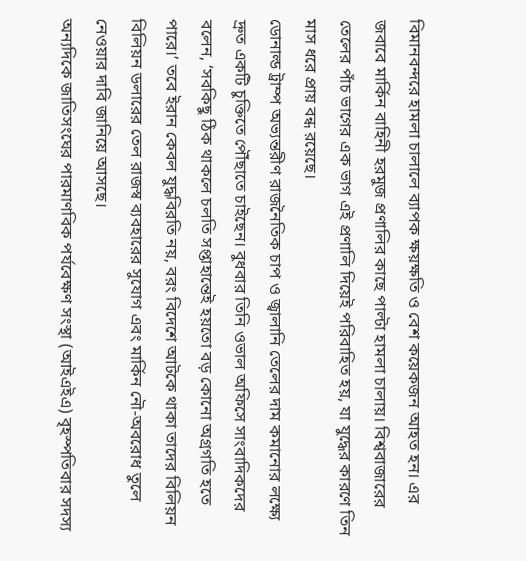বিমানবন্দরে হামলা চালালে ব্যাপক ক্ষয়ক্ষতি ও বেশ কয়েকজন আহত হন। এর জবাবে মার্কিন বাহিনী হরমুজ প্রণালির কাছে পাল্টা হামলা চালায়। বিশ্ববাজারের তেলের পাঁচ ভাগের এক ভাগ এই প্রণালি দিয়েই পরিবাহিত হয়, যা যুদ্ধের কারণে তিন মাস ধরে প্রায় বন্ধ রয়েছে।
ডোনাল্ড ট্রাম্প অভ্যন্তরীণ রাজনৈতিক চাপ ও জ্বালানি তেলের দাম কমানোর লক্ষ্যে দ্রুত একটি চুক্তিতে পৌঁছাতে চাইছেন। বুধবার তিনি ওভাল অফিসে সাংবাদিকদের বলেন, ‘সবকিছু ঠিক থাকলে চলতি সপ্তাহান্তেই হয়তো বড় কোনো অগ্রগতি হতে পারে।’ তবে ইরান কেবল যুদ্ধবিরতি নয়, বরং বিদেশে আটকে থাকা তাদের বিলিয়ন বিলিয়ন ডলারের তেল রাজস্ব ব্যবহারের সুযোগ এবং মার্কিন নৌ-অবরোধ তুলে নেওয়ার দাবি জানিয়ে আসছে।
অন্যদিকে জাতিসংঘের পারমাণবিক পর্যবেক্ষণ সংস্থা (আইএইএ) বৃহস্পতিবার সদস্য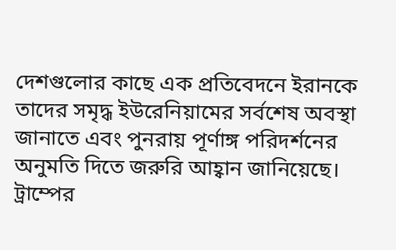দেশগুলোর কাছে এক প্রতিবেদনে ইরানকে তাদের সমৃদ্ধ ইউরেনিয়ামের সর্বশেষ অবস্থা জানাতে এবং পুনরায় পূর্ণাঙ্গ পরিদর্শনের অনুমতি দিতে জরুরি আহ্বান জানিয়েছে। ট্রাম্পের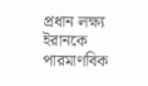প্রধান লক্ষ্য ইরানকে পারমাণবিক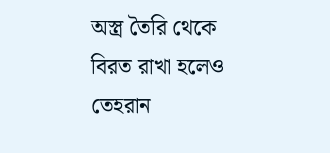অস্ত্র তৈরি থেকে বিরত রাখা হলেও তেহরান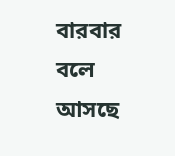বারবার বলে আসছে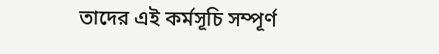তাদের এই কর্মসূচি সম্পূর্ণ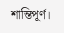শান্তিপূর্ণ।